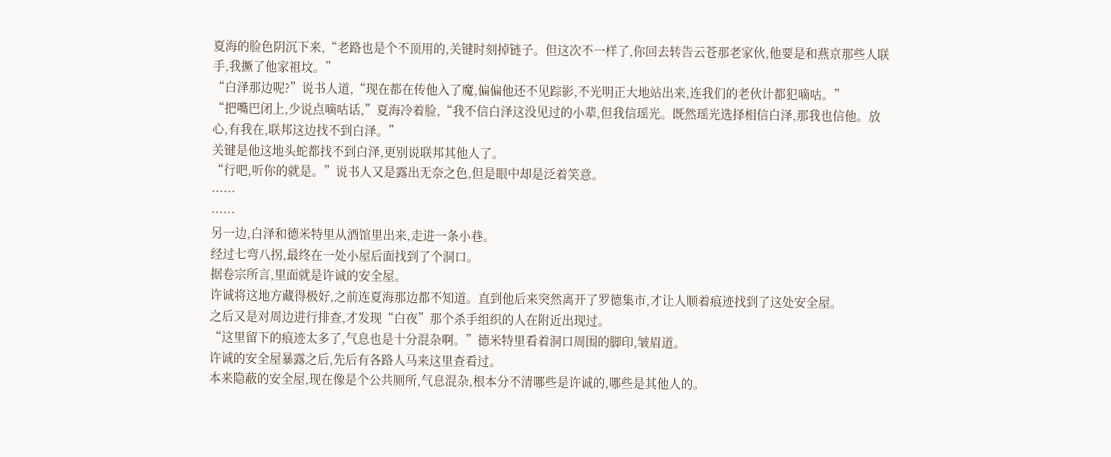夏海的脸色阴沉下来,“老路也是个不顶用的,关键时刻掉链子。但这次不一样了,你回去转告云苍那老家伙,他要是和燕京那些人联手,我撅了他家祖坟。”
“白泽那边呢?”说书人道,“现在都在传他入了魔,偏偏他还不见踪影,不光明正大地站出来,连我们的老伙计都犯嘀咕。”
“把嘴巴闭上,少说点嘀咕话,”夏海冷着脸,“我不信白泽这没见过的小辈,但我信瑶光。既然瑶光选择相信白泽,那我也信他。放心,有我在,联邦这边找不到白泽。”
关键是他这地头蛇都找不到白泽,更别说联邦其他人了。
“行吧,听你的就是。”说书人又是露出无奈之色,但是眼中却是泛着笑意。
······
······
另一边,白泽和德米特里从酒馆里出来,走进一条小巷。
经过七弯八拐,最终在一处小屋后面找到了个洞口。
据卷宗所言,里面就是许诚的安全屋。
许诚将这地方藏得极好,之前连夏海那边都不知道。直到他后来突然离开了罗德集市,才让人顺着痕迹找到了这处安全屋。
之后又是对周边进行排查,才发现“白夜”那个杀手组织的人在附近出现过。
“这里留下的痕迹太多了,气息也是十分混杂啊。”德米特里看着洞口周围的脚印,皱眉道。
许诚的安全屋暴露之后,先后有各路人马来这里查看过。
本来隐蔽的安全屋,现在像是个公共厕所,气息混杂,根本分不清哪些是许诚的,哪些是其他人的。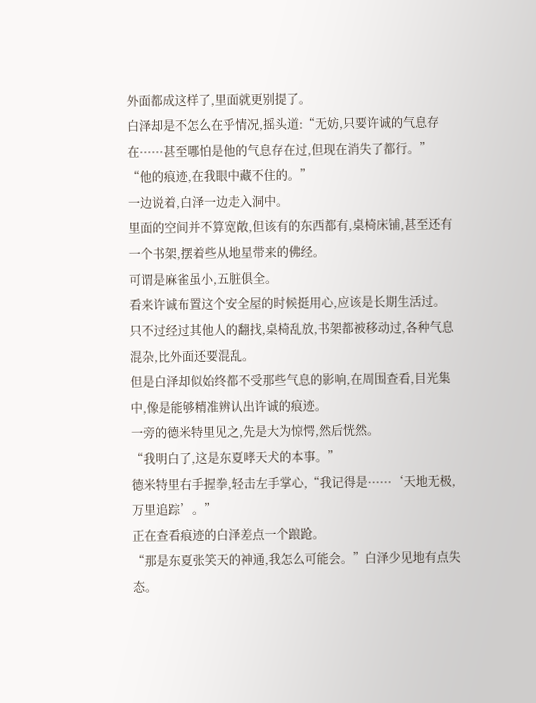外面都成这样了,里面就更别提了。
白泽却是不怎么在乎情况,摇头道:“无妨,只要许诚的气息存在······甚至哪怕是他的气息存在过,但现在消失了都行。”
“他的痕迹,在我眼中藏不住的。”
一边说着,白泽一边走入洞中。
里面的空间并不算宽敞,但该有的东西都有,桌椅床铺,甚至还有一个书架,摆着些从地星带来的佛经。
可谓是麻雀虽小,五脏俱全。
看来许诚布置这个安全屋的时候挺用心,应该是长期生活过。
只不过经过其他人的翻找,桌椅乱放,书架都被移动过,各种气息混杂,比外面还要混乱。
但是白泽却似始终都不受那些气息的影响,在周围查看,目光集中,像是能够精准辨认出许诚的痕迹。
一旁的德米特里见之,先是大为惊愕,然后恍然。
“我明白了,这是东夏哮天犬的本事。”
德米特里右手握拳,轻击左手掌心,“我记得是······‘天地无极,万里追踪’。”
正在查看痕迹的白泽差点一个踉跄。
“那是东夏张笑天的神通,我怎么可能会。”白泽少见地有点失态。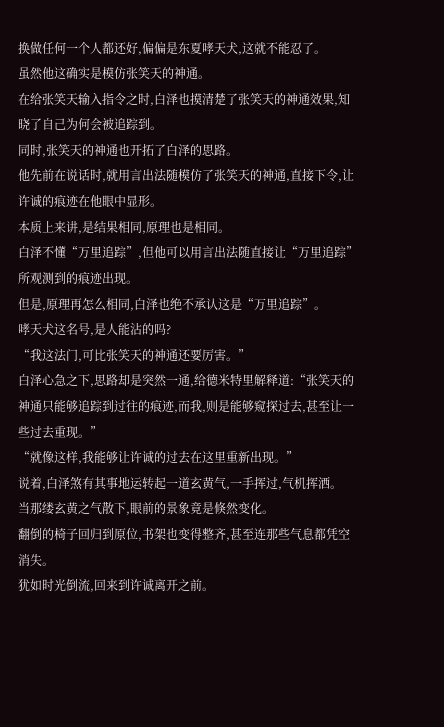换做任何一个人都还好,偏偏是东夏哮天犬,这就不能忍了。
虽然他这确实是模仿张笑天的神通。
在给张笑天输入指令之时,白泽也摸清楚了张笑天的神通效果,知晓了自己为何会被追踪到。
同时,张笑天的神通也开拓了白泽的思路。
他先前在说话时,就用言出法随模仿了张笑天的神通,直接下令,让许诚的痕迹在他眼中显形。
本质上来讲,是结果相同,原理也是相同。
白泽不懂“万里追踪”,但他可以用言出法随直接让“万里追踪”所观测到的痕迹出现。
但是,原理再怎么相同,白泽也绝不承认这是“万里追踪”。
哮天犬这名号,是人能沾的吗?
“我这法门,可比张笑天的神通还要厉害。”
白泽心急之下,思路却是突然一通,给德米特里解释道:“张笑天的神通只能够追踪到过往的痕迹,而我,则是能够窥探过去,甚至让一些过去重现。”
“就像这样,我能够让许诚的过去在这里重新出现。”
说着,白泽煞有其事地运转起一道玄黄气,一手挥过,气机挥洒。
当那缕玄黄之气散下,眼前的景象竟是倏然变化。
翻倒的椅子回归到原位,书架也变得整齐,甚至连那些气息都凭空消失。
犹如时光倒流,回来到许诚离开之前。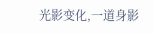光影变化,一道身影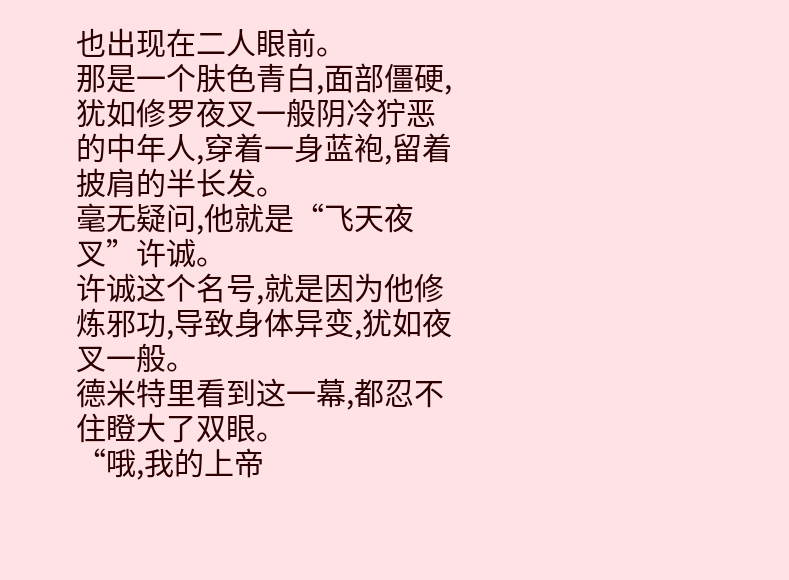也出现在二人眼前。
那是一个肤色青白,面部僵硬,犹如修罗夜叉一般阴冷狞恶的中年人,穿着一身蓝袍,留着披肩的半长发。
毫无疑问,他就是“飞天夜叉”许诚。
许诚这个名号,就是因为他修炼邪功,导致身体异变,犹如夜叉一般。
德米特里看到这一幕,都忍不住瞪大了双眼。
“哦,我的上帝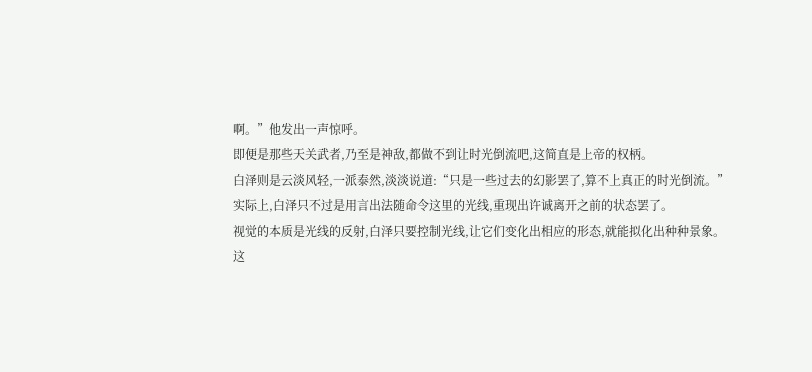啊。”他发出一声惊呼。
即便是那些天关武者,乃至是神敌,都做不到让时光倒流吧,这简直是上帝的权柄。
白泽则是云淡风轻,一派泰然,淡淡说道:“只是一些过去的幻影罢了,算不上真正的时光倒流。”
实际上,白泽只不过是用言出法随命令这里的光线,重现出许诚离开之前的状态罢了。
视觉的本质是光线的反射,白泽只要控制光线,让它们变化出相应的形态,就能拟化出种种景象。
这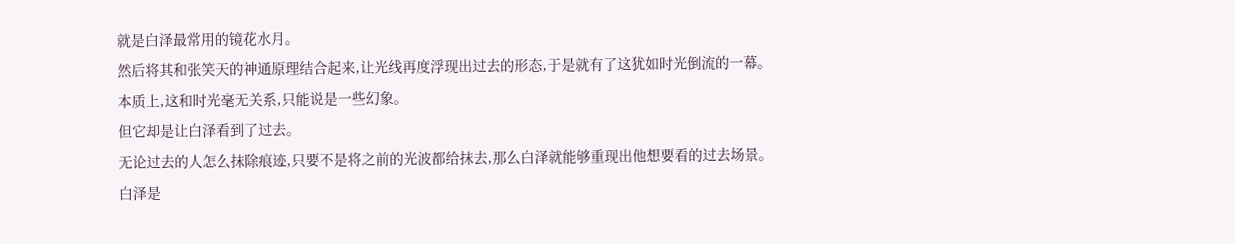就是白泽最常用的镜花水月。
然后将其和张笑天的神通原理结合起来,让光线再度浮现出过去的形态,于是就有了这犹如时光倒流的一幕。
本质上,这和时光毫无关系,只能说是一些幻象。
但它却是让白泽看到了过去。
无论过去的人怎么抹除痕迹,只要不是将之前的光波都给抹去,那么白泽就能够重现出他想要看的过去场景。
白泽是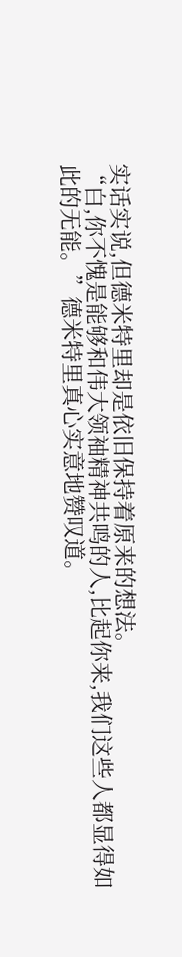实话实说,但德米特里却是依旧保持着原来的想法。
“白,你不愧是能够和伟大领袖精神共鸣的人,比起你来,我们这些人都显得如此的无能。”德米特里真心实意地赞叹道。